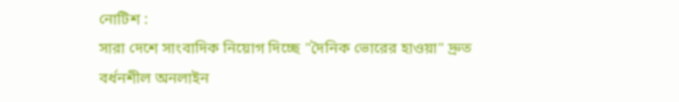নোটিশ :
সারা দেশে সাংবাদিক নিয়োগ দিচ্ছে "দৈনিক ভোরের হাওয়া" দ্রুত বর্ধনশীল অনলাইন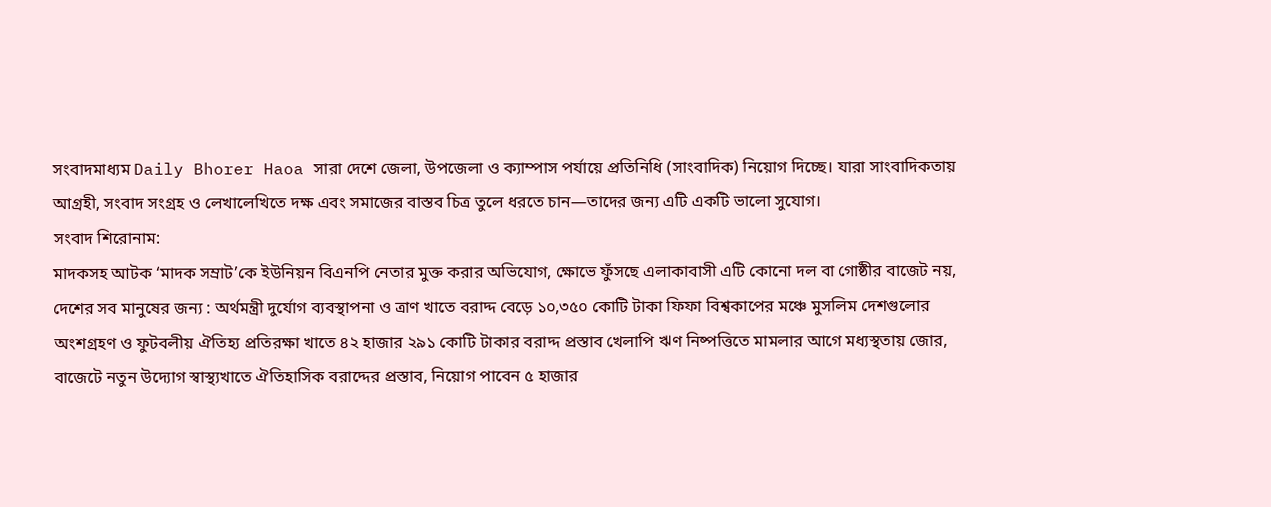সংবাদমাধ্যম Daily Bhorer Haoa সারা দেশে জেলা, উপজেলা ও ক্যাম্পাস পর্যায়ে প্রতিনিধি (সাংবাদিক) নিয়োগ দিচ্ছে। যারা সাংবাদিকতায় আগ্রহী, সংবাদ সংগ্রহ ও লেখালেখিতে দক্ষ এবং সমাজের বাস্তব চিত্র তুলে ধরতে চান—তাদের জন্য এটি একটি ভালো সুযোগ।
সংবাদ শিরোনাম:
মাদকসহ আটক ‘মাদক সম্রাট’কে ইউনিয়ন বিএনপি নেতার মুক্ত করার অভিযোগ, ক্ষোভে ফুঁসছে এলাকাবাসী এটি কোনো দল বা গোষ্ঠীর বাজেট নয়, দেশের সব মানুষের জন্য : অর্থমন্ত্রী দুর্যোগ ব্যবস্থাপনা ও ত্রাণ খাতে বরাদ্দ বেড়ে ১০,৩৫০ কোটি টাকা ফিফা বিশ্বকাপের মঞ্চে মুসলিম দেশগুলোর অংশগ্রহণ ও ফুটবলীয় ঐতিহ্য প্রতিরক্ষা খাতে ৪২ হাজার ২৯১ কোটি টাকার বরাদ্দ প্রস্তাব খেলাপি ঋণ নিষ্পত্তিতে মামলার আগে মধ্যস্থতায় জোর, বাজেটে নতুন উদ্যোগ স্বাস্থ্যখাতে ঐতিহাসিক বরাদ্দের প্রস্তাব, নিয়োগ পাবেন ৫ হাজার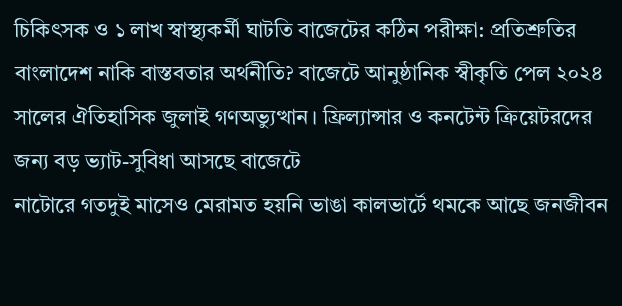চিকিৎসক ও ১ লাখ স্বাস্থ্যকর্মী ঘাটতি বাজেটের কঠিন পরীক্ষা: প্রতিশ্রুতির বাংলাদেশ নাকি বাস্তবতার অর্থনীতি? বাজেটে আনুষ্ঠানিক স্বীকৃতি পেল ২০২৪ সালের ঐতিহাসিক জুলাই গণঅভ্যুত্থান। ফ্রিল্যান্সার ও কনটেন্ট ক্রিয়েটরদের জন্য বড় ভ্যাট-সুবিধা আসছে বাজেটে
নাটোরে গতদুই মাসেও মেরামত হয়নি ভাঙা কালভার্টে থমকে আছে জনজীবন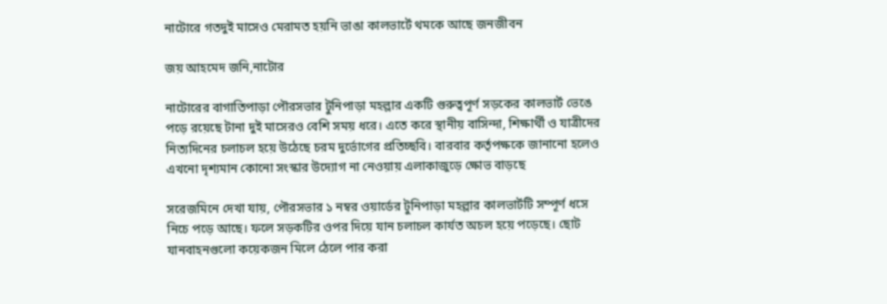নাটোরে গতদুই মাসেও মেরামত হয়নি ভাঙা কালভার্টে থমকে আছে জনজীবন

জয় আহমেদ জনি,নাটোর

নাটোরের বাগাতিপাড়া পৌরসভার টুনিপাড়া মহল্লার একটি গুরুত্বপূর্ণ সড়কের কালভার্ট ভেঙে পড়ে রয়েছে টানা দুই মাসেরও বেশি সময় ধরে। এতে করে স্থানীয় বাসিন্দা, শিক্ষার্থী ও যাত্রীদের নিত্যদিনের চলাচল হয়ে উঠেছে চরম দুর্ভোগের প্রতিচ্ছবি। বারবার কর্তৃপক্ষকে জানানো হলেও এখনো দৃশ্যমান কোনো সংস্কার উদ্যোগ না নেওয়ায় এলাকাজুড়ে ক্ষোভ বাড়ছে

সরেজমিনে দেখা যায়, পৌরসভার ১ নম্বর ওয়ার্ডের টুনিপাড়া মহল্লার কালভার্টটি সম্পূর্ণ ধসে নিচে পড়ে আছে। ফলে সড়কটির ওপর দিয়ে যান চলাচল কার্যত অচল হয়ে পড়েছে। ছোট যানবাহনগুলো কয়েকজন মিলে ঠেলে পার করা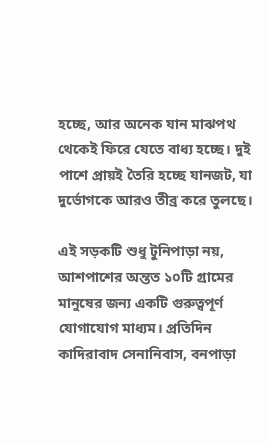হচ্ছে, আর অনেক যান মাঝপথ থেকেই ফিরে যেতে বাধ্য হচ্ছে। দুই পাশে প্রায়ই তৈরি হচ্ছে যানজট, যা দুর্ভোগকে আরও তীব্র করে তুলছে।

এই সড়কটি শুধু টুনিপাড়া নয়, আশপাশের অন্তত ১০টি গ্রামের মানুষের জন্য একটি গুরুত্বপূর্ণ যোগাযোগ মাধ্যম। প্রতিদিন কাদিরাবাদ সেনানিবাস, বনপাড়া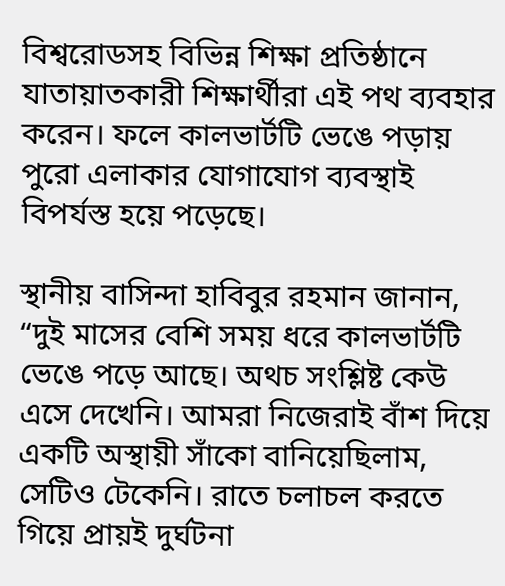বিশ্বরোডসহ বিভিন্ন শিক্ষা প্রতিষ্ঠানে যাতায়াতকারী শিক্ষার্থীরা এই পথ ব্যবহার করেন। ফলে কালভার্টটি ভেঙে পড়ায় পুরো এলাকার যোগাযোগ ব্যবস্থাই বিপর্যস্ত হয়ে পড়েছে।

স্থানীয় বাসিন্দা হাবিবুর রহমান জানান, “দুই মাসের বেশি সময় ধরে কালভার্টটি ভেঙে পড়ে আছে। অথচ সংশ্লিষ্ট কেউ এসে দেখেনি। আমরা নিজেরাই বাঁশ দিয়ে একটি অস্থায়ী সাঁকো বানিয়েছিলাম, সেটিও টেকেনি। রাতে চলাচল করতে গিয়ে প্রায়ই দুর্ঘটনা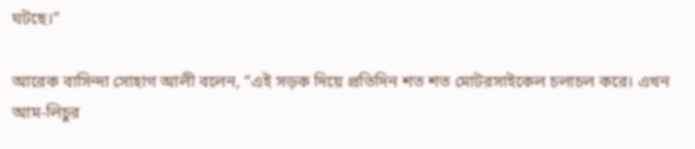ঘটছে।”

আরেক বাসিন্দা সোহাগ আলী বলেন, “এই সড়ক দিয়ে প্রতিদিন শত শত মোটরসাইকেল চলাচল করে। এখন আম-লিচুর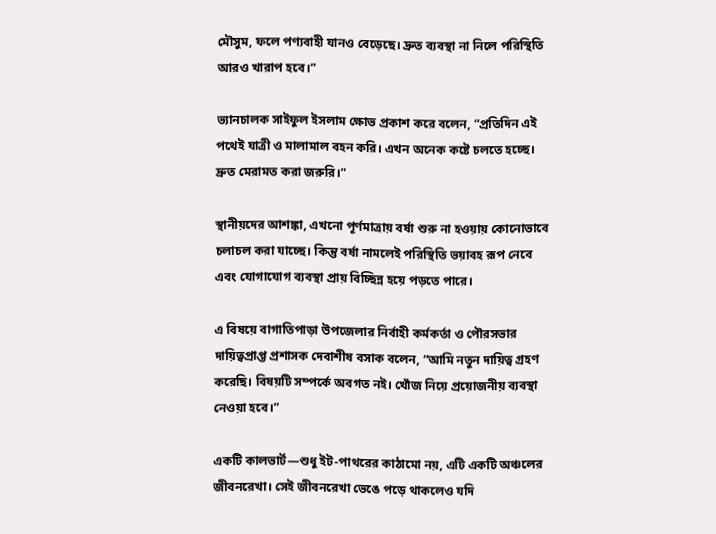মৌসুম, ফলে পণ্যবাহী যানও বেড়েছে। দ্রুত ব্যবস্থা না নিলে পরিস্থিতি আরও খারাপ হবে।”

ভ্যানচালক সাইফুল ইসলাম ক্ষোভ প্রকাশ করে বলেন, “প্রতিদিন এই পথেই যাত্রী ও মালামাল বহন করি। এখন অনেক কষ্টে চলতে হচ্ছে। দ্রুত মেরামত করা জরুরি।”

স্থানীয়দের আশঙ্কা, এখনো পূর্ণমাত্রায় বর্ষা শুরু না হওয়ায় কোনোভাবে চলাচল করা যাচ্ছে। কিন্তু বর্ষা নামলেই পরিস্থিতি ভয়াবহ রূপ নেবে এবং যোগাযোগ ব্যবস্থা প্রায় বিচ্ছিন্ন হয়ে পড়তে পারে।

এ বিষয়ে বাগাতিপাড়া উপজেলার নির্বাহী কর্মকর্তা ও পৌরসভার দায়িত্বপ্রাপ্ত প্রশাসক দেবাশীষ বসাক বলেন, “আমি নতুন দায়িত্ব গ্রহণ করেছি। বিষয়টি সম্পর্কে অবগত নই। খোঁজ নিয়ে প্রয়োজনীয় ব্যবস্থা নেওয়া হবে।”

একটি কালভার্ট—শুধু ইট-পাথরের কাঠামো নয়, এটি একটি অঞ্চলের জীবনরেখা। সেই জীবনরেখা ভেঙে পড়ে থাকলেও যদি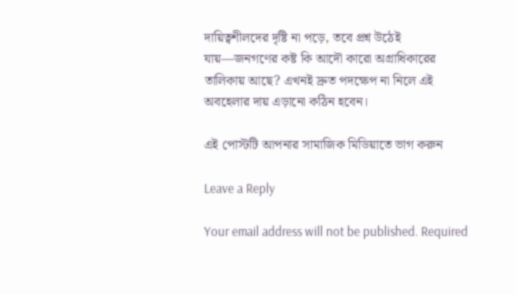দায়িত্বশীলদের দৃষ্টি না পড়ে, তবে প্রশ্ন উঠেই যায়—জনগণের কষ্ট কি আদৌ কারো অগ্রাধিকারের তালিকায় আছে? এখনই দ্রুত পদক্ষেপ না নিলে এই অবহেলার দায় এড়ানো কঠিন হবেন।

এই পোস্টটি আপনার সামাজিক মিডিয়াতে ভাগ করুন

Leave a Reply

Your email address will not be published. Required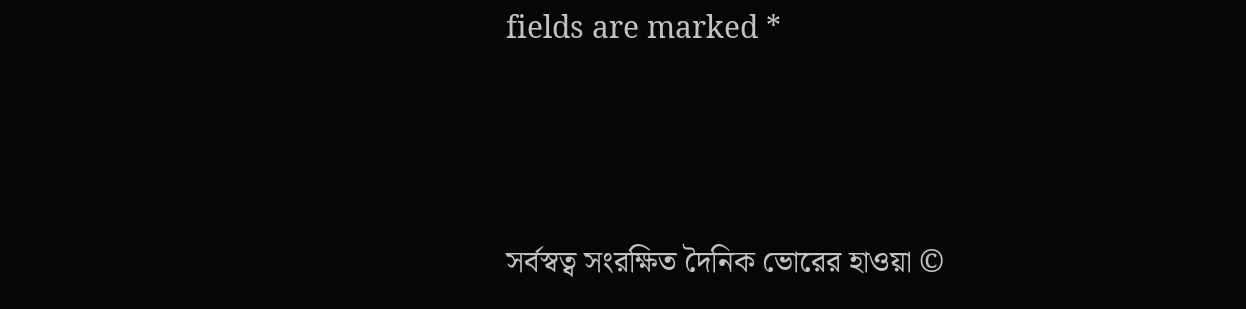fields are marked *




সর্বস্বত্ব সংরক্ষিত দৈনিক ভোরের হাওয়া ©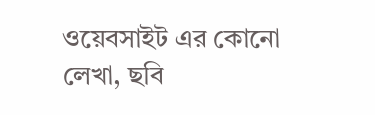ওয়েবসাইট এর কোনো লেখা, ছবি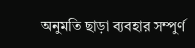অনুমতি ছাড়া ব্যবহার সম্পুর্ণ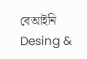বেআইনি
Desing &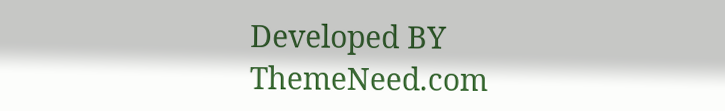Developed BY ThemeNeed.com